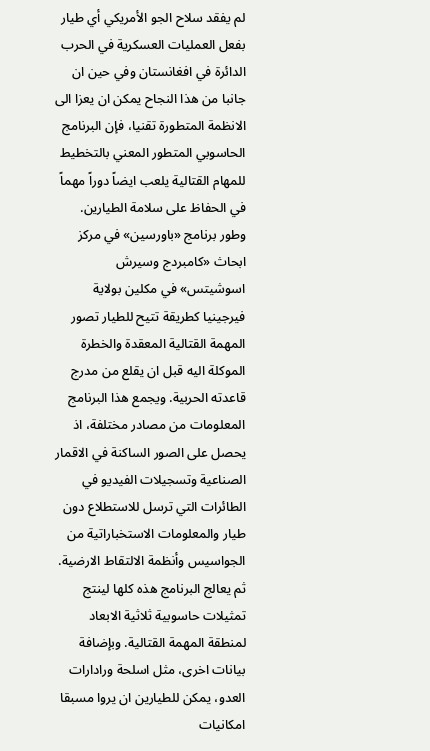لم يفقد سلاح الجو الأمريكي أي طيار بفعل العمليات العسكرية في الحرب الدائرة في افغانستان وفي حين ان جانبا من هذا النجاح يمكن ان يعزا الى الانظمة المتطورة تقنيا، فإن البرنامج الحاسوبي المتطور المعني بالتخطيط للمهام القتالية يلعب ايضاً دوراً مهماً في الحفاظ على سلامة الطيارين. وطور برنامج «باورسين» في مركز ابحاث «كامبردج وسيرش اسوشيتس» في مكلين بولاية فيرجينيا كطريقة تتيح للطيار تصور المهمة القتالية المعقدة والخطرة الموكلة اليه قبل ان يقلع من مدرج قاعدته الحربية. ويجمع هذا البرنامج المعلومات من مصادر مختلفة، اذ يحصل على الصور الساكنة في الاقمار الصناعية وتسجيلات الفيديو في الطائرات التي ترسل للاستطلاع دون طيار والمعلومات الاستخباراتية من الجواسيس وأنظمة الالتقاط الارضية. ثم يعالج البرنامج هذه كلها لينتج تمثيلات حاسوبية ثلاثية الابعاد لمنطقة المهمة القتالية. وبإضافة بيانات اخرى، مثل اسلحة ورادارات العدو، يمكن للطيارين ان يروا مسبقا امكانيات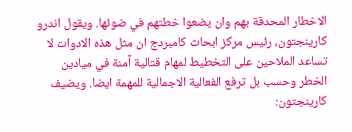الاخطار المحدقة بهم وان يضعوا خطتهم في ضوئها. ويقول اندرو كارينجتون، رئيس مركز ابحاث كامبردج ان مثل هذه الادوات لا تساعد الملاحين على التخطيط لمهام قتالية آمنة في ميادين الخطر وحسب بل ترفع الفعالية الاجمالية للمهمة ايضا. ويضيف كارينجتون: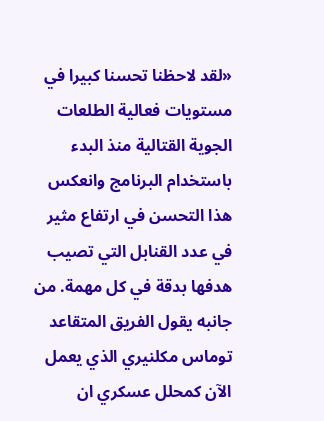«لقد لاحظنا تحسنا كبيرا في مستويات فعالية الطلعات الجوية القتالية منذ البدء باستخدام البرنامج وانعكس هذا التحسن في ارتفاع مثير في عدد القنابل التي تصيب هدفها بدقة في كل مهمة. من جانبه يقول الفريق المتقاعد توماس مكلنيري الذي يعمل الآن كمحلل عسكري ان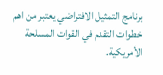برنامج التمثيل الافتراضي يعتبر من اهم خطوات التقدم في القوات المسلحة الأمريكية.